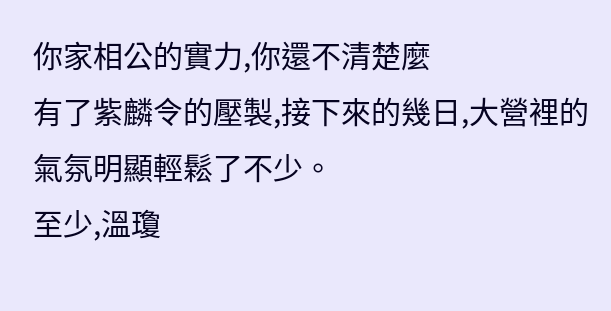你家相公的實力,你還不清楚麼
有了紫麟令的壓製,接下來的幾日,大營裡的氣氛明顯輕鬆了不少。
至少,溫瓊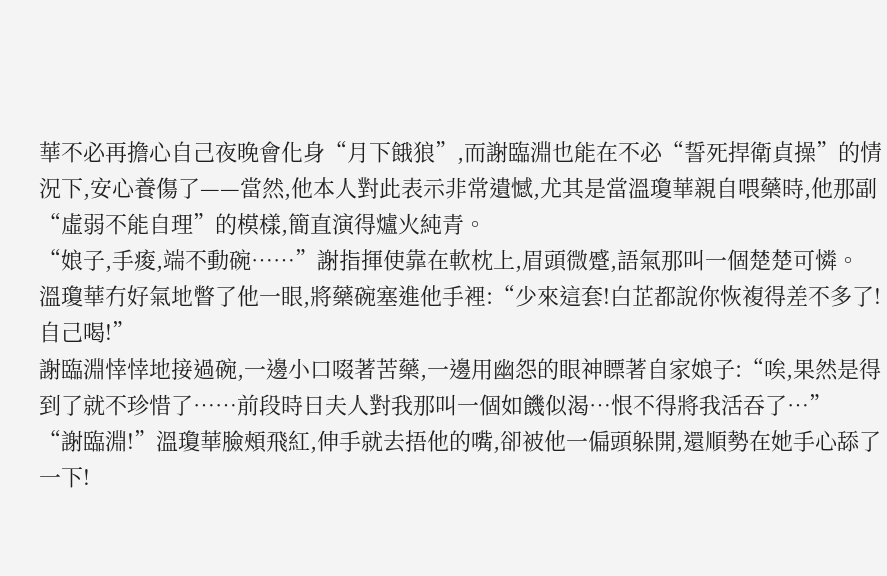華不必再擔心自己夜晚會化身“月下餓狼”,而謝臨淵也能在不必“誓死捍衛貞操”的情況下,安心養傷了——當然,他本人對此表示非常遺憾,尤其是當溫瓊華親自喂藥時,他那副“虛弱不能自理”的模樣,簡直演得爐火純青。
“娘子,手痠,端不動碗……”謝指揮使靠在軟枕上,眉頭微蹙,語氣那叫一個楚楚可憐。
溫瓊華冇好氣地瞥了他一眼,將藥碗塞進他手裡:“少來這套!白芷都說你恢複得差不多了!自己喝!”
謝臨淵悻悻地接過碗,一邊小口啜著苦藥,一邊用幽怨的眼神瞟著自家娘子:“唉,果然是得到了就不珍惜了……前段時日夫人對我那叫一個如饑似渴…恨不得將我活吞了…”
“謝臨淵!”溫瓊華臉頰飛紅,伸手就去捂他的嘴,卻被他一偏頭躲開,還順勢在她手心舔了一下!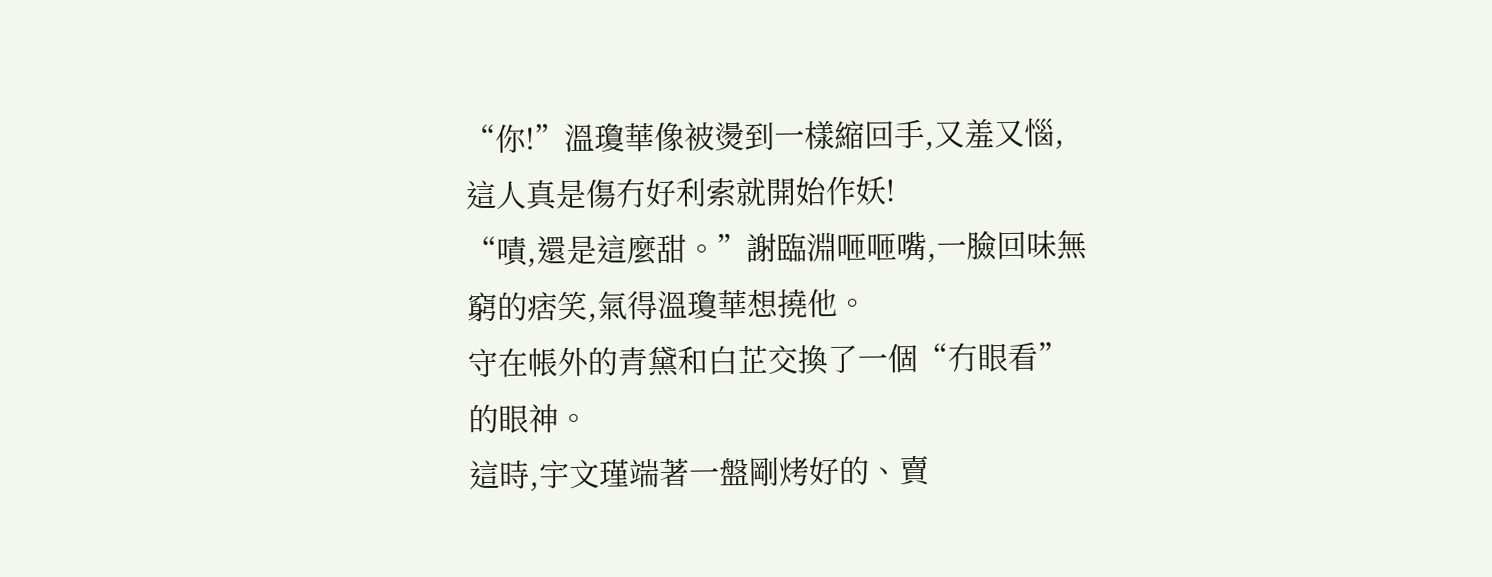“你!”溫瓊華像被燙到一樣縮回手,又羞又惱,這人真是傷冇好利索就開始作妖!
“嘖,還是這麼甜。”謝臨淵咂咂嘴,一臉回味無窮的痞笑,氣得溫瓊華想撓他。
守在帳外的青黛和白芷交換了一個“冇眼看”的眼神。
這時,宇文瑾端著一盤剛烤好的、賣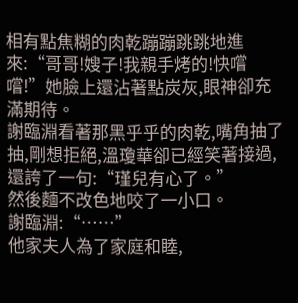相有點焦糊的肉乾蹦蹦跳跳地進來:“哥哥!嫂子!我親手烤的!快嚐嚐!”她臉上還沾著點炭灰,眼神卻充滿期待。
謝臨淵看著那黑乎乎的肉乾,嘴角抽了抽,剛想拒絕,溫瓊華卻已經笑著接過,還誇了一句:“瑾兒有心了。”
然後麵不改色地咬了一小口。
謝臨淵:“……”
他家夫人為了家庭和睦,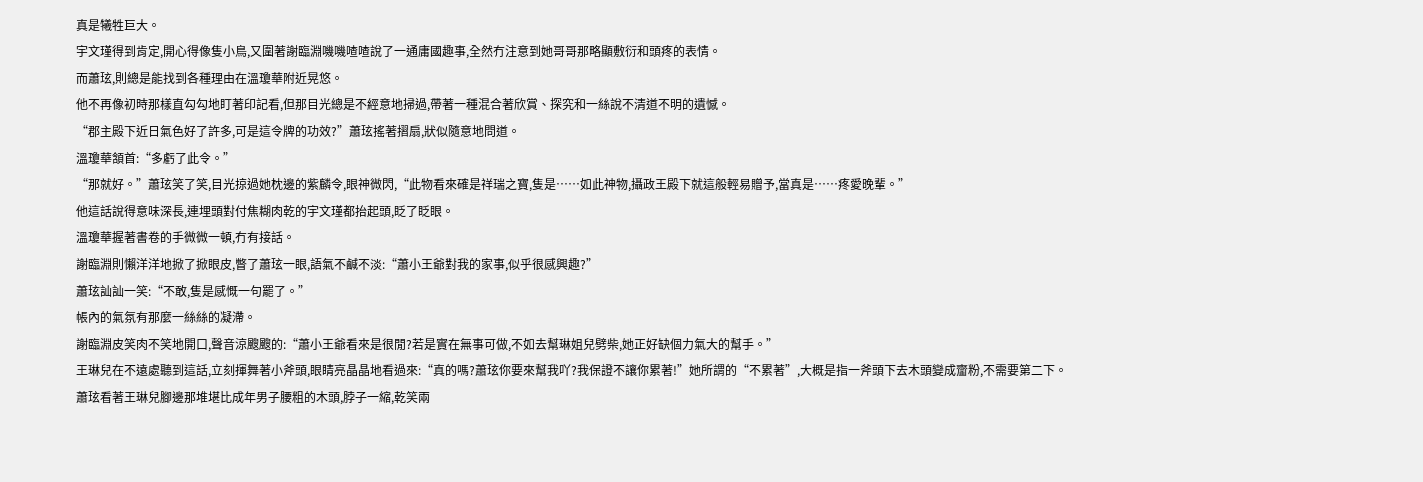真是犧牲巨大。
宇文瑾得到肯定,開心得像隻小鳥,又圍著謝臨淵嘰嘰喳喳說了一通庸國趣事,全然冇注意到她哥哥那略顯敷衍和頭疼的表情。
而蕭玹,則總是能找到各種理由在溫瓊華附近晃悠。
他不再像初時那樣直勾勾地盯著印記看,但那目光總是不經意地掃過,帶著一種混合著欣賞、探究和一絲說不清道不明的遺憾。
“郡主殿下近日氣色好了許多,可是這令牌的功效?”蕭玹搖著摺扇,狀似隨意地問道。
溫瓊華頷首:“多虧了此令。”
“那就好。”蕭玹笑了笑,目光掠過她枕邊的紫麟令,眼神微閃,“此物看來確是祥瑞之寶,隻是……如此神物,攝政王殿下就這般輕易贈予,當真是……疼愛晚輩。”
他這話說得意味深長,連埋頭對付焦糊肉乾的宇文瑾都抬起頭,眨了眨眼。
溫瓊華握著書卷的手微微一頓,冇有接話。
謝臨淵則懶洋洋地掀了掀眼皮,瞥了蕭玹一眼,語氣不鹹不淡:“蕭小王爺對我的家事,似乎很感興趣?”
蕭玹訕訕一笑:“不敢,隻是感慨一句罷了。”
帳內的氣氛有那麼一絲絲的凝滯。
謝臨淵皮笑肉不笑地開口,聲音涼颼颼的:“蕭小王爺看來是很閒?若是實在無事可做,不如去幫琳姐兒劈柴,她正好缺個力氣大的幫手。”
王琳兒在不遠處聽到這話,立刻揮舞著小斧頭,眼睛亮晶晶地看過來:“真的嗎?蕭玹你要來幫我吖?我保證不讓你累著!”她所謂的“不累著”,大概是指一斧頭下去木頭變成齏粉,不需要第二下。
蕭玹看著王琳兒腳邊那堆堪比成年男子腰粗的木頭,脖子一縮,乾笑兩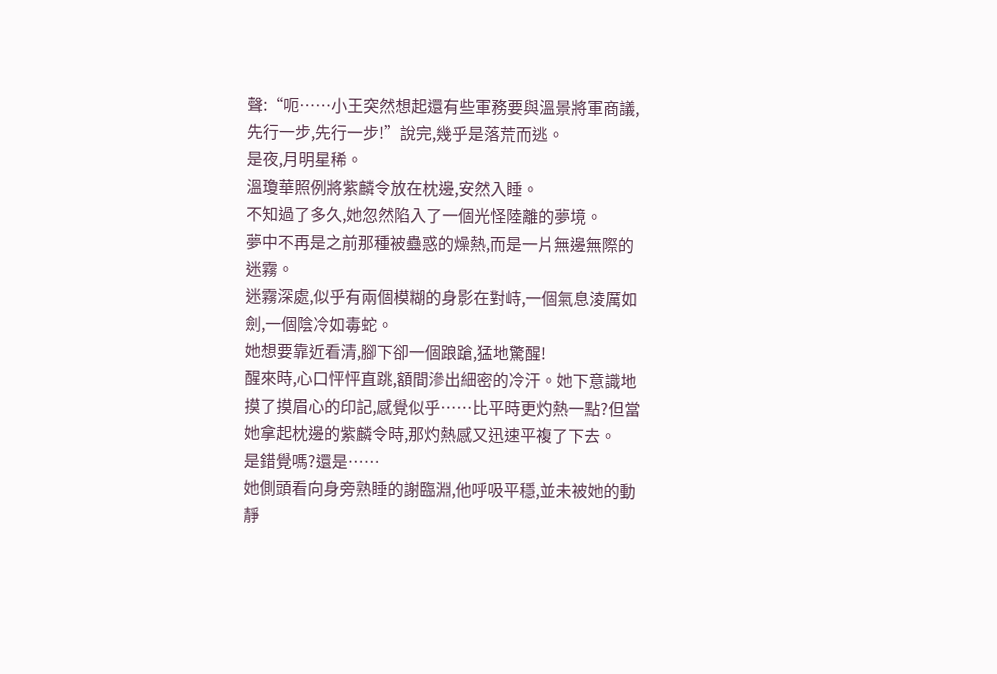聲:“呃……小王突然想起還有些軍務要與溫景將軍商議,先行一步,先行一步!”說完,幾乎是落荒而逃。
是夜,月明星稀。
溫瓊華照例將紫麟令放在枕邊,安然入睡。
不知過了多久,她忽然陷入了一個光怪陸離的夢境。
夢中不再是之前那種被蠱惑的燥熱,而是一片無邊無際的迷霧。
迷霧深處,似乎有兩個模糊的身影在對峙,一個氣息淩厲如劍,一個陰冷如毒蛇。
她想要靠近看清,腳下卻一個踉蹌,猛地驚醒!
醒來時,心口怦怦直跳,額間滲出細密的冷汗。她下意識地摸了摸眉心的印記,感覺似乎……比平時更灼熱一點?但當她拿起枕邊的紫麟令時,那灼熱感又迅速平複了下去。
是錯覺嗎?還是……
她側頭看向身旁熟睡的謝臨淵,他呼吸平穩,並未被她的動靜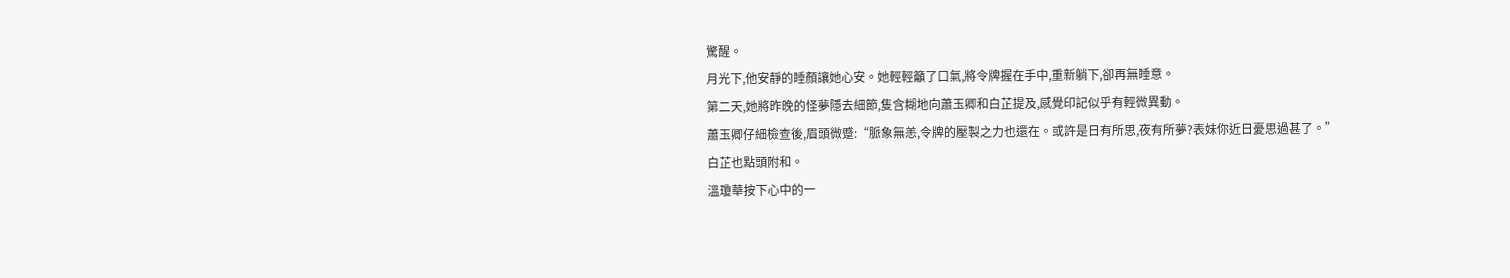驚醒。
月光下,他安靜的睡顏讓她心安。她輕輕籲了口氣,將令牌握在手中,重新躺下,卻再無睡意。
第二天,她將昨晚的怪夢隱去細節,隻含糊地向蕭玉卿和白芷提及,感覺印記似乎有輕微異動。
蕭玉卿仔細檢查後,眉頭微蹙:“脈象無恙,令牌的壓製之力也還在。或許是日有所思,夜有所夢?表妹你近日憂思過甚了。”
白芷也點頭附和。
溫瓊華按下心中的一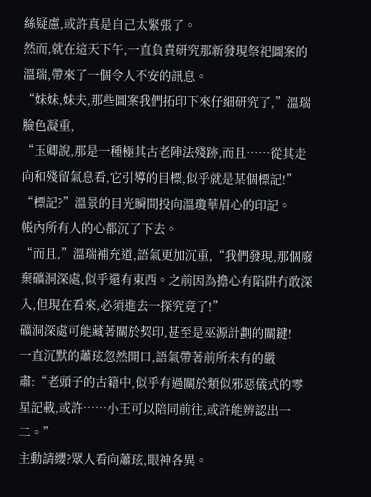絲疑慮,或許真是自己太緊張了。
然而,就在這天下午,一直負責研究那新發現祭祀圖案的溫瑞,帶來了一個令人不安的訊息。
“妹妹,妹夫,那些圖案我們拓印下來仔細研究了,”溫瑞臉色凝重,
“玉卿說,那是一種極其古老陣法殘跡,而且……從其走向和殘留氣息看,它引導的目標,似乎就是某個標記!”
“標記?”溫景的目光瞬間投向溫瓊華眉心的印記。
帳內所有人的心都沉了下去。
“而且,”溫瑞補充道,語氣更加沉重,“我們發現,那個廢棄礦洞深處,似乎還有東西。之前因為擔心有陷阱冇敢深入,但現在看來,必須進去一探究竟了!”
礦洞深處可能藏著關於契印,甚至是巫源計劃的關鍵!
一直沉默的蕭玹忽然開口,語氣帶著前所未有的嚴肅:“老頭子的古籍中,似乎有過關於類似邪惡儀式的零星記載,或許……小王可以陪同前往,或許能辨認出一二。”
主動請纓?眾人看向蕭玹,眼神各異。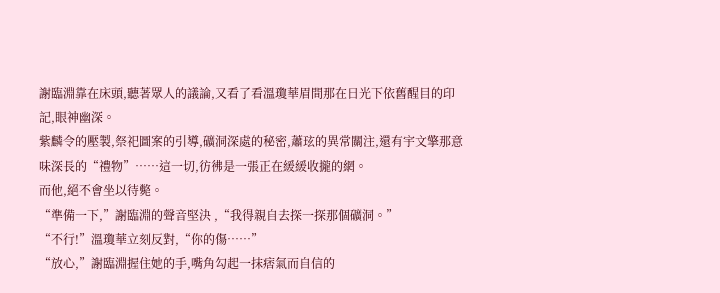謝臨淵靠在床頭,聽著眾人的議論,又看了看溫瓊華眉間那在日光下依舊醒目的印記,眼神幽深。
紫麟令的壓製,祭祀圖案的引導,礦洞深處的秘密,蕭玹的異常關注,還有宇文擎那意味深長的“禮物”……這一切,彷彿是一張正在緩緩收攏的網。
而他,絕不會坐以待斃。
“準備一下,”謝臨淵的聲音堅決 ,“我得親自去探一探那個礦洞。”
“不行!”溫瓊華立刻反對,“你的傷……”
“放心,”謝臨淵握住她的手,嘴角勾起一抹痞氣而自信的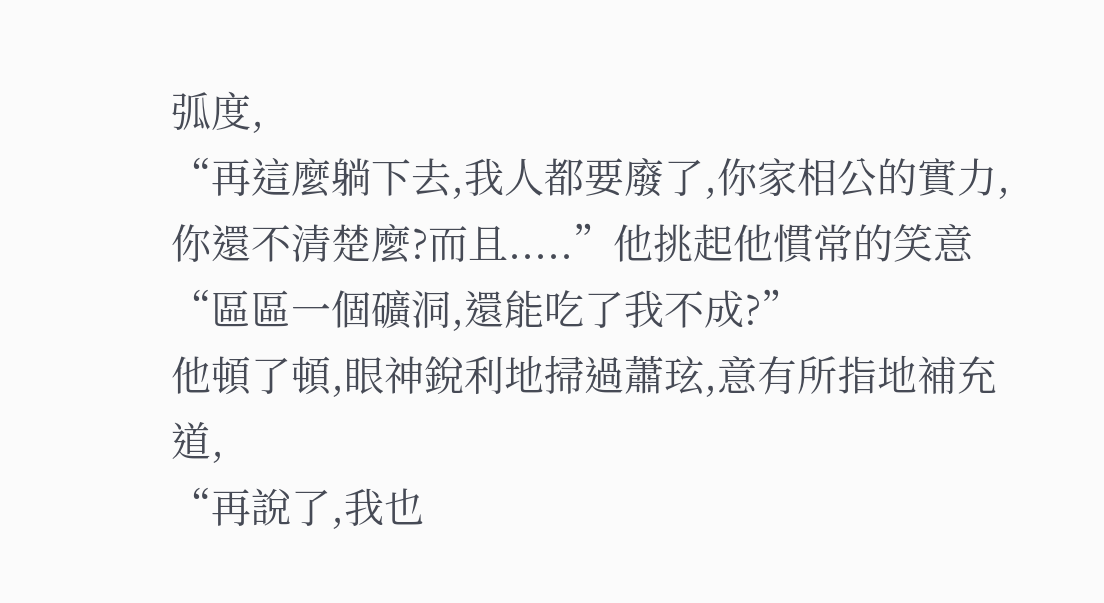弧度,
“再這麼躺下去,我人都要廢了,你家相公的實力,你還不清楚麼?而且.....”他挑起他慣常的笑意“區區一個礦洞,還能吃了我不成?”
他頓了頓,眼神銳利地掃過蕭玹,意有所指地補充道,
“再說了,我也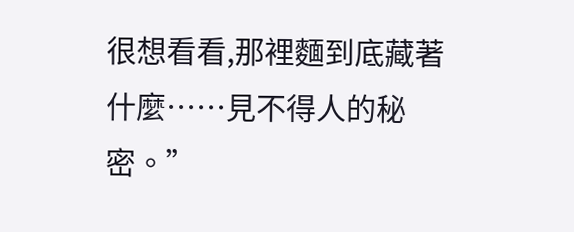很想看看,那裡麵到底藏著什麼……見不得人的秘密。”